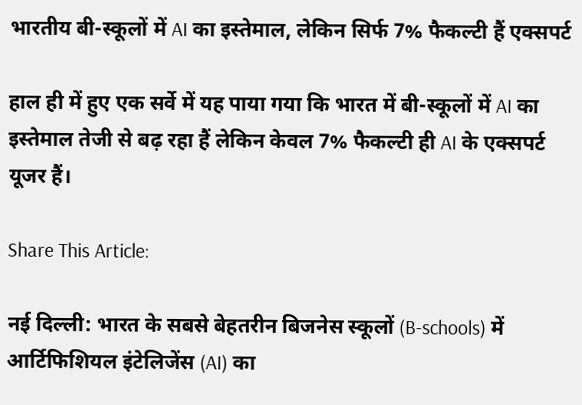भारतीय बी-स्कूलों में AI का इस्तेमाल, लेकिन सिर्फ 7% फैकल्टी हैं एक्सपर्ट

हाल ही में हुए एक सर्वे में यह पाया गया कि भारत में बी-स्कूलों में AI का इस्तेमाल तेजी से बढ़ रहा हैं लेकिन केवल 7% फैकल्टी ही AI के एक्सपर्ट यूजर हैं।

Share This Article:

नई दिल्ली: भारत के सबसे बेहतरीन बिजनेस स्कूलों (B-schools) में आर्टिफिशियल इंटेलिजेंस (AI) का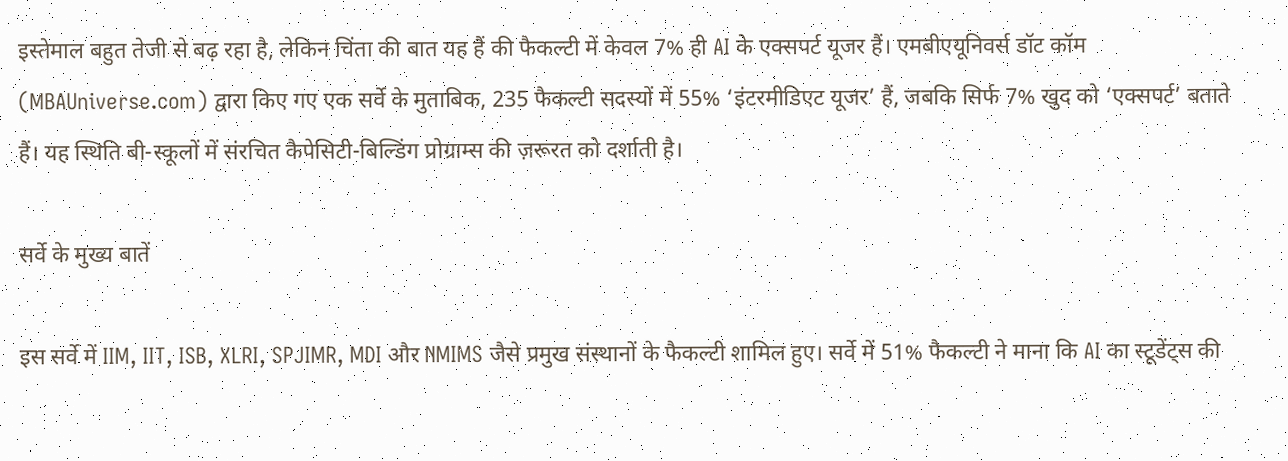इस्तेमाल बहुत तेजी से बढ़ रहा है, लेकिन चिंता की बात यह हैं की फैकल्टी में केवल 7% ही AI के एक्सपर्ट यूजर हैं। एमबीएयूनिवर्स डॉट कॉम (MBAUniverse.com) द्वारा किए गए एक सर्वे के मुताबिक, 235 फैकल्टी सदस्यों में 55% ‘इंटरमीडिएट यूजर’ हैं, जबकि सिर्फ 7% खुद को ‘एक्सपर्ट’ बताते हैं। यह स्थिति बी-स्कूलों में संरचित कैपेसिटी-बिल्डिंग प्रोग्राम्स की ज़रूरत को दर्शाती है।

सर्वे के मुख्य बातें

इस सर्वे में IIM, IIT, ISB, XLRI, SPJIMR, MDI और NMIMS जैसे प्रमुख संस्थानों के फैकल्टी शामिल हुए। सर्वे में 51% फैकल्टी ने माना कि AI का स्टूडेंट्स की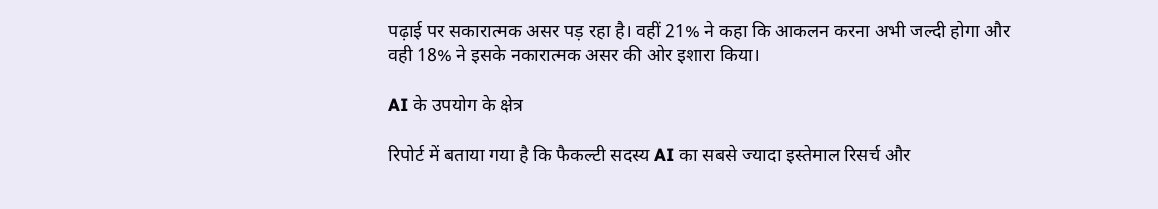पढ़ाई पर सकारात्मक असर पड़ रहा है। वहीं 21% ने कहा कि आकलन करना अभी जल्दी होगा और वही 18% ने इसके नकारात्मक असर की ओर इशारा किया।

AI के उपयोग के क्षेत्र

रिपोर्ट में बताया गया है कि फैकल्टी सदस्य AI का सबसे ज्यादा इस्तेमाल रिसर्च और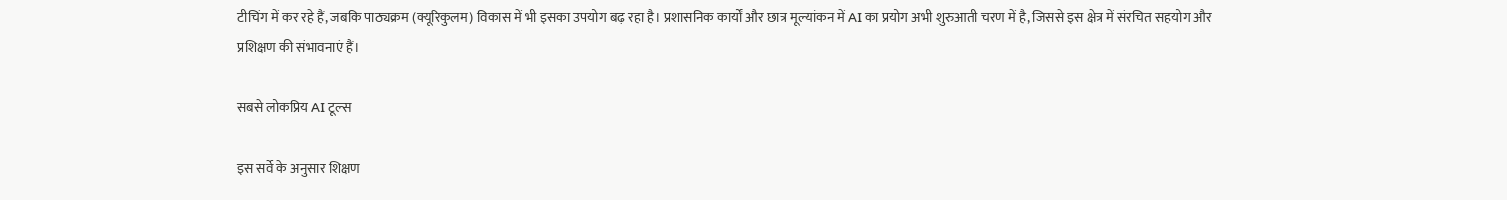टीचिंग में कर रहे हैं, जबकि पाठ्यक्रम (क्यूरिकुलम) विकास में भी इसका उपयोग बढ़ रहा है। प्रशासनिक कार्यों और छात्र मूल्यांकन में AI का प्रयोग अभी शुरुआती चरण में है, जिससे इस क्षेत्र में संरचित सहयोग और प्रशिक्षण की संभावनाएं हैं।

सबसे लोकप्रिय AI टूल्स

इस सर्वे के अनुसार शिक्षण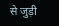से जुड़ी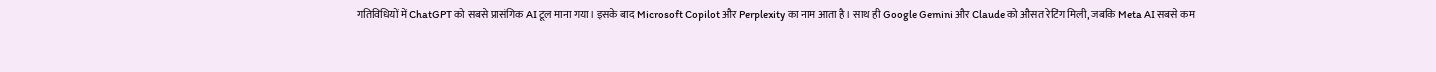गतिविधियों में ChatGPT को सबसे प्रासंगिक AI टूल माना गया। इसके बाद Microsoft Copilot और Perplexity का नाम आता है। साथ ही Google Gemini और Claude को औसत रेटिंग मिली, जबकि Meta AI सबसे कम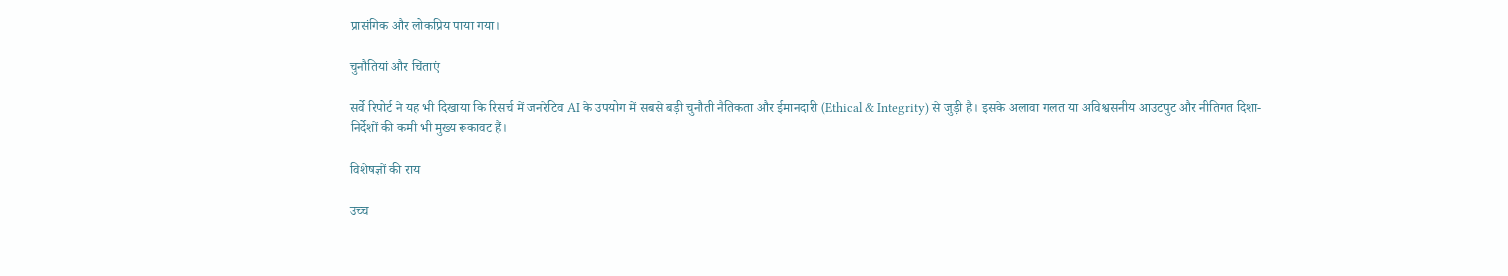प्रासंगिक और लोकप्रिय पाया गया।

चुनौतियां और चिंताएं

सर्वे रिपोर्ट ने यह भी दिखाया कि रिसर्च में जनरेटिव AI के उपयोग में सबसे बड़ी चुनौती नैतिकता और ईमानदारी (Ethical & Integrity) से जुड़ी है। इसके अलावा गलत या अविश्वसनीय आउटपुट और नीतिगत दिशा-निर्देशों की कमी भी मुख्य रूकावट हैं।

विशेषज्ञों की राय

उच्च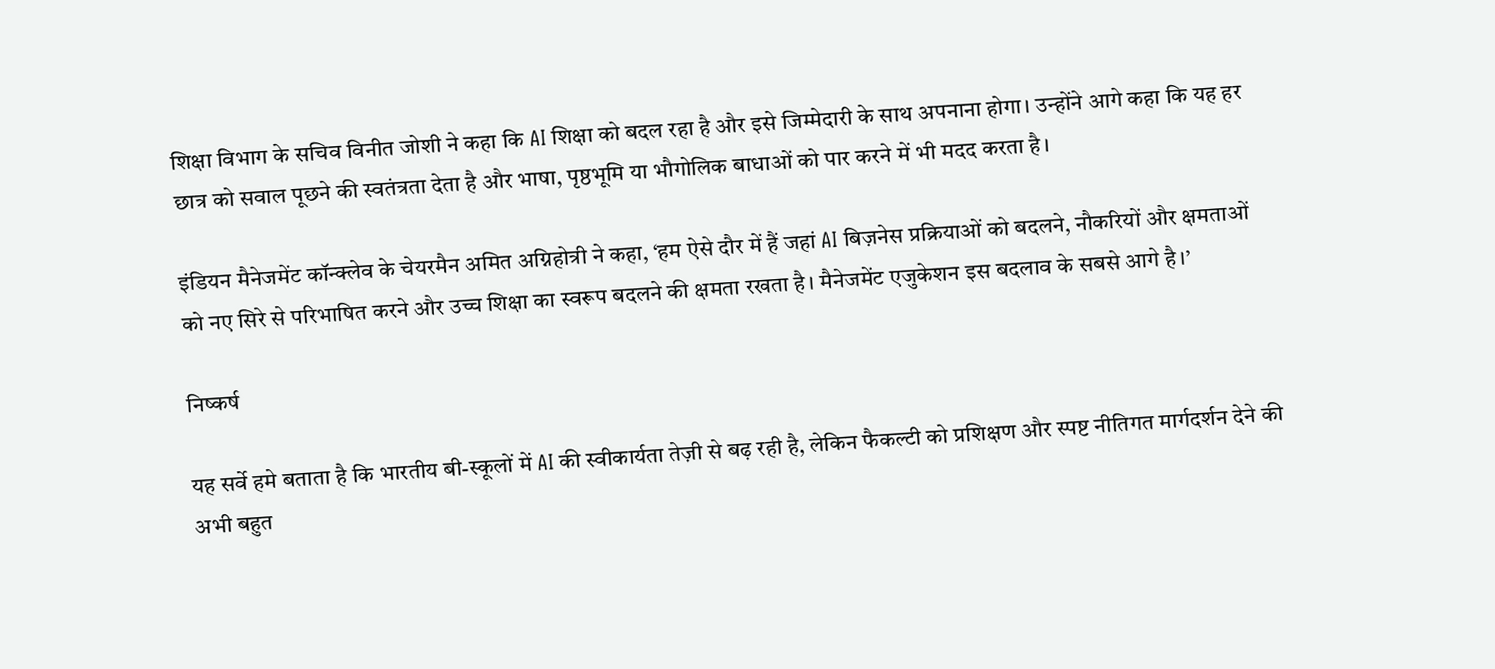शिक्षा विभाग के सचिव विनीत जोशी ने कहा कि AI शिक्षा को बदल रहा है और इसे जिम्मेदारी के साथ अपनाना होगा। उन्होंने आगे कहा कि यह हर छात्र को सवाल पूछने की स्वतंत्रता देता है और भाषा, पृष्ठभूमि या भौगोलिक बाधाओं को पार करने में भी मदद करता है।

इंडियन मैनेजमेंट कॉन्क्लेव के चेयरमैन अमित अग्निहोत्री ने कहा, ‘हम ऐसे दौर में हैं जहां AI बिज़नेस प्रक्रियाओं को बदलने, नौकरियों और क्षमताओं को नए सिरे से परिभाषित करने और उच्च शिक्षा का स्वरूप बदलने की क्षमता रखता है। मैनेजमेंट एजुकेशन इस बदलाव के सबसे आगे है।’

निष्कर्ष

यह सर्वे हमे बताता है कि भारतीय बी-स्कूलों में AI की स्वीकार्यता तेज़ी से बढ़ रही है, लेकिन फैकल्टी को प्रशिक्षण और स्पष्ट नीतिगत मार्गदर्शन देने की अभी बहुत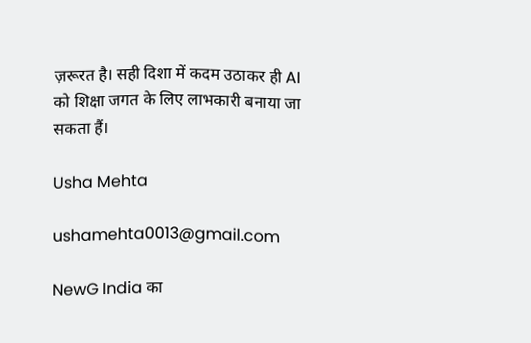ज़रूरत है। सही दिशा में कदम उठाकर ही AI को शिक्षा जगत के लिए लाभकारी बनाया जा सकता हैं।

Usha Mehta

ushamehta0013@gmail.com

NewG India का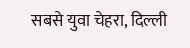सबसे युवा चेहरा, दिल्ली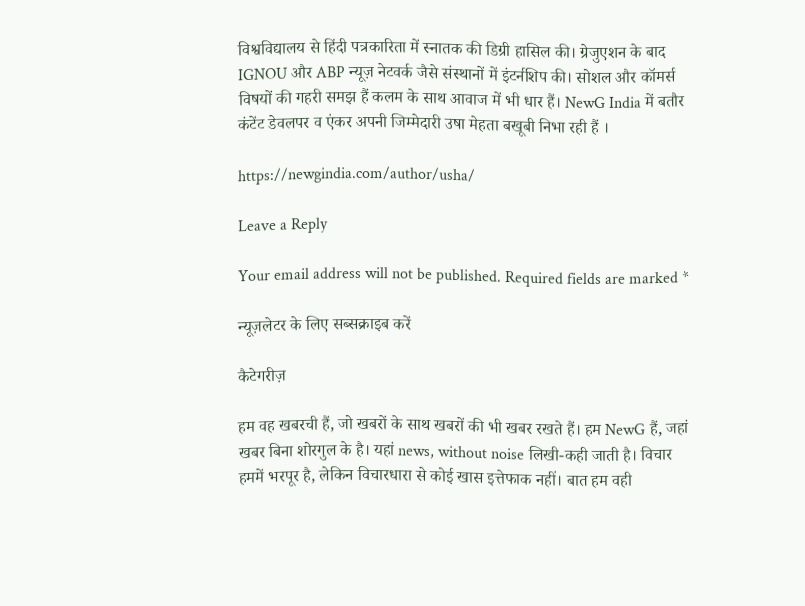विश्वविद्यालय से हिंदी पत्रकारिता में स्नातक की डिग्री हासिल की। ग्रेजुएशन के बाद IGNOU और ABP न्यूज़ नेटवर्क जैसे संस्थानों में इंटर्नशिप की। सोशल और कॉमर्स विषयों की गहरी समझ हैं कलम के साथ आवाज में भी धार हैं। NewG India में बतौर कंटेंट डेवलपर व एंकर अपनी जिम्मेदारी उषा मेहता बखूबी निभा रही हैं ।

https://newgindia.com/author/usha/

Leave a Reply

Your email address will not be published. Required fields are marked *

न्यूज़लेटर के लिए सब्सक्राइब करें

कैटेगरीज़

हम वह खबरची हैं, जो खबरों के साथ खबरों की भी खबर रखते हैं। हम NewG हैं, जहां खबर बिना शोरगुल के है। यहां news, without noise लिखी-कही जाती है। विचार हममें भरपूर है, लेकिन विचारधारा से कोई खास इत्तेफाक नहीं। बात हम वही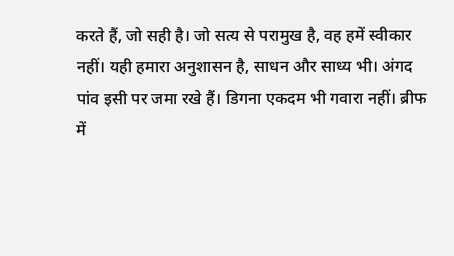करते हैं, जो सही है। जो सत्य से परामुख है, वह हमें स्वीकार नहीं। यही हमारा अनुशासन है, साधन और साध्य भी। अंगद पांव इसी पर जमा रखे हैं। डिगना एकदम भी गवारा नहीं। ब्रीफ में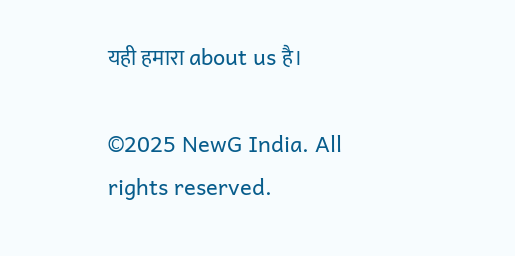यही हमारा about us है।

©2025 NewG India. All rights reserved.